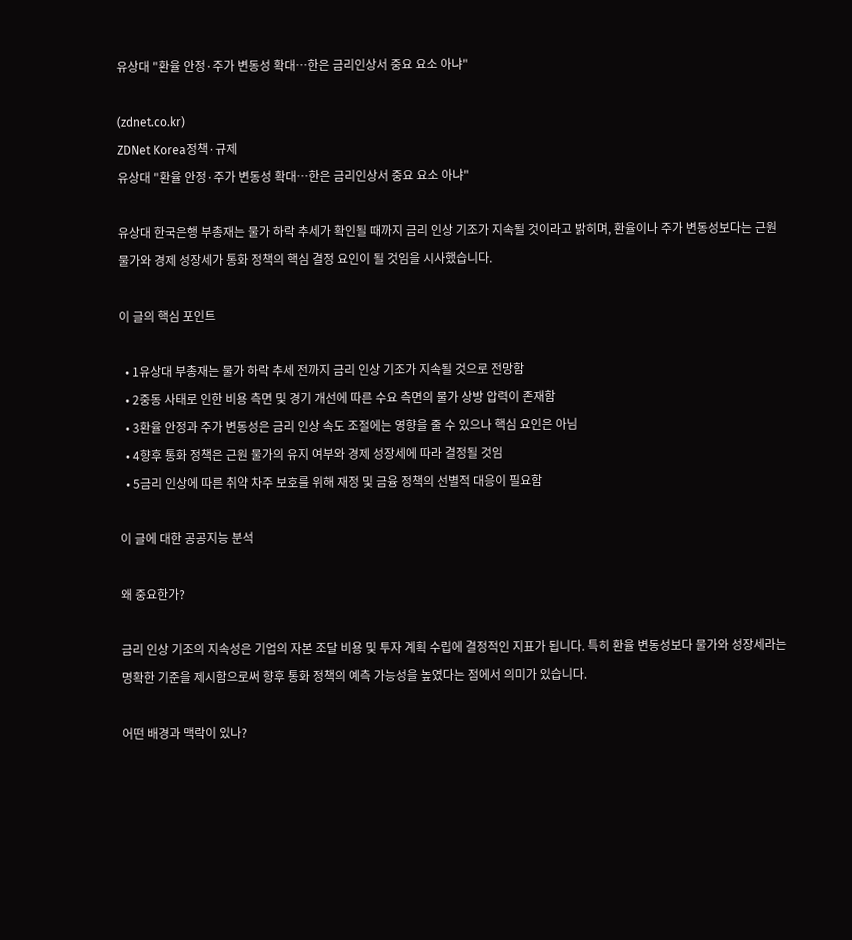유상대 "환율 안정·주가 변동성 확대…한은 금리인상서 중요 요소 아냐"

(zdnet.co.kr)
ZDNet Korea정책·규제
유상대 "환율 안정·주가 변동성 확대…한은 금리인상서 중요 요소 아냐"

유상대 한국은행 부총재는 물가 하락 추세가 확인될 때까지 금리 인상 기조가 지속될 것이라고 밝히며, 환율이나 주가 변동성보다는 근원 물가와 경제 성장세가 통화 정책의 핵심 결정 요인이 될 것임을 시사했습니다.

이 글의 핵심 포인트

  • 1유상대 부총재는 물가 하락 추세 전까지 금리 인상 기조가 지속될 것으로 전망함
  • 2중동 사태로 인한 비용 측면 및 경기 개선에 따른 수요 측면의 물가 상방 압력이 존재함
  • 3환율 안정과 주가 변동성은 금리 인상 속도 조절에는 영향을 줄 수 있으나 핵심 요인은 아님
  • 4향후 통화 정책은 근원 물가의 유지 여부와 경제 성장세에 따라 결정될 것임
  • 5금리 인상에 따른 취약 차주 보호를 위해 재정 및 금융 정책의 선별적 대응이 필요함

이 글에 대한 공공지능 분석

왜 중요한가?

금리 인상 기조의 지속성은 기업의 자본 조달 비용 및 투자 계획 수립에 결정적인 지표가 됩니다. 특히 환율 변동성보다 물가와 성장세라는 명확한 기준을 제시함으로써 향후 통화 정책의 예측 가능성을 높였다는 점에서 의미가 있습니다.

어떤 배경과 맥락이 있나?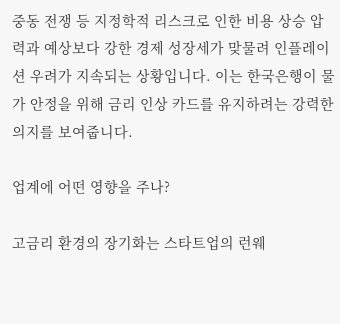중동 전쟁 등 지정학적 리스크로 인한 비용 상승 압력과 예상보다 강한 경제 성장세가 맞물려 인플레이션 우려가 지속되는 상황입니다. 이는 한국은행이 물가 안정을 위해 금리 인상 카드를 유지하려는 강력한 의지를 보여줍니다.

업계에 어떤 영향을 주나?

고금리 환경의 장기화는 스타트업의 런웨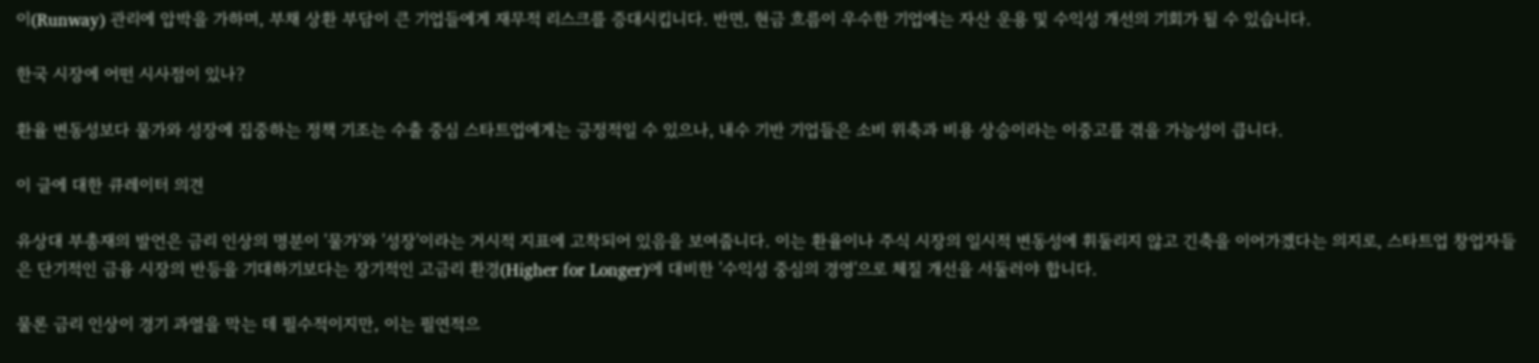이(Runway) 관리에 압박을 가하며, 부채 상환 부담이 큰 기업들에게 재무적 리스크를 증대시킵니다. 반면, 현금 흐름이 우수한 기업에는 자산 운용 및 수익성 개선의 기회가 될 수 있습니다.

한국 시장에 어떤 시사점이 있나?

환율 변동성보다 물가와 성장에 집중하는 정책 기조는 수출 중심 스타트업에게는 긍정적일 수 있으나, 내수 기반 기업들은 소비 위축과 비용 상승이라는 이중고를 겪을 가능성이 큽니다.

이 글에 대한 큐레이터 의견

유상대 부총재의 발언은 금리 인상의 명분이 '물가'와 '성장'이라는 거시적 지표에 고착되어 있음을 보여줍니다. 이는 환율이나 주식 시장의 일시적 변동성에 휘둘리지 않고 긴축을 이어가겠다는 의지로, 스타트업 창업자들은 단기적인 금융 시장의 반등을 기대하기보다는 장기적인 고금리 환경(Higher for Longer)에 대비한 '수익성 중심의 경영'으로 체질 개선을 서둘러야 합니다.

물론 금리 인상이 경기 과열을 막는 데 필수적이지만, 이는 필연적으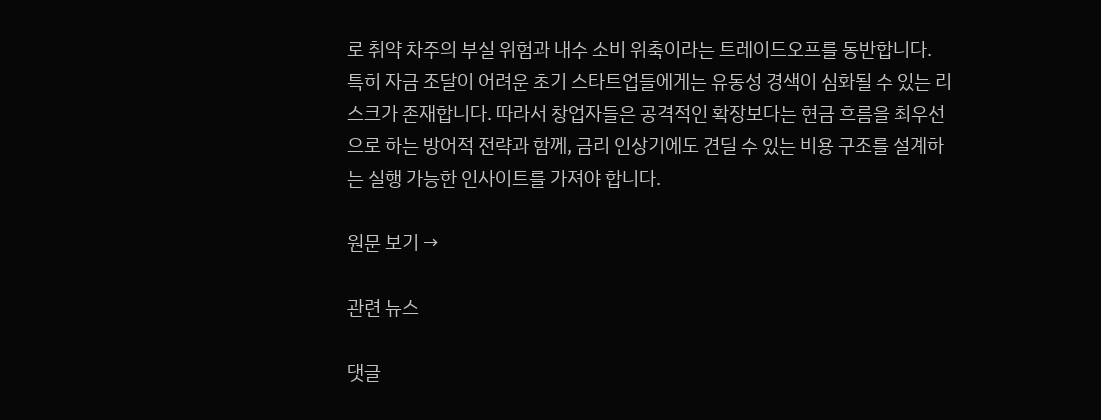로 취약 차주의 부실 위험과 내수 소비 위축이라는 트레이드오프를 동반합니다. 특히 자금 조달이 어려운 초기 스타트업들에게는 유동성 경색이 심화될 수 있는 리스크가 존재합니다. 따라서 창업자들은 공격적인 확장보다는 현금 흐름을 최우선으로 하는 방어적 전략과 함께, 금리 인상기에도 견딜 수 있는 비용 구조를 설계하는 실행 가능한 인사이트를 가져야 합니다.

원문 보기 →

관련 뉴스

댓글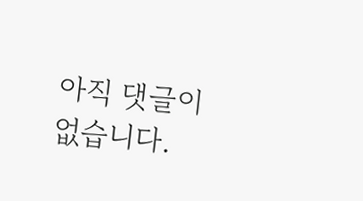아직 댓글이 없습니다.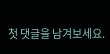첫 댓글을 남겨보세요.